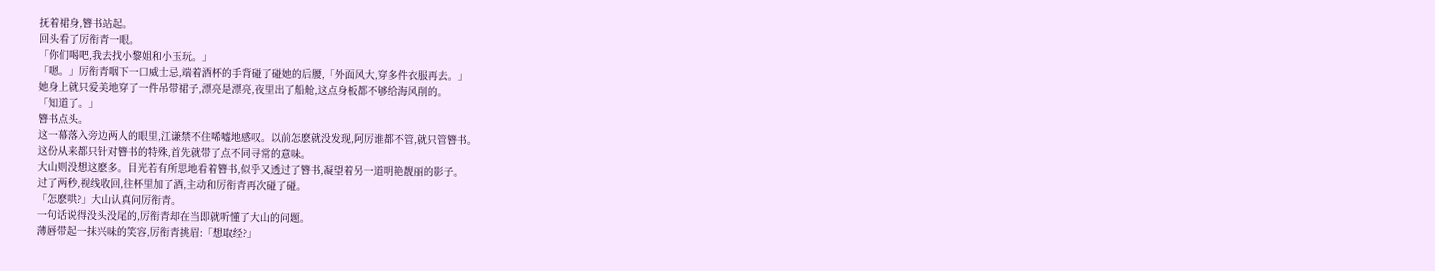抚着裙身,簪书站起。
回头看了厉衔青一眼。
「你们喝吧,我去找小黎姐和小玉玩。」
「嗯。」厉衔青咽下一口威士忌,端着酒杯的手背碰了碰她的后腰,「外面风大,穿多件衣服再去。」
她身上就只爱美地穿了一件吊带裙子,漂亮是漂亮,夜里出了船舱,这点身板都不够给海风削的。
「知道了。」
簪书点头。
这一幕落入旁边两人的眼里,江谦禁不住唏嘘地感叹。以前怎麽就没发现,阿厉谁都不管,就只管簪书。
这份从来都只针对簪书的特殊,首先就带了点不同寻常的意味。
大山则没想这麽多。目光若有所思地看着簪书,似乎又透过了簪书,凝望着另一道明艳靓丽的影子。
过了两秒,视线收回,往杯里加了酒,主动和厉衔青再次碰了碰。
「怎麽哄?」大山认真问厉衔青。
一句话说得没头没尾的,厉衔青却在当即就听懂了大山的问题。
薄唇带起一抹兴味的笑容,厉衔青挑眉:「想取经?」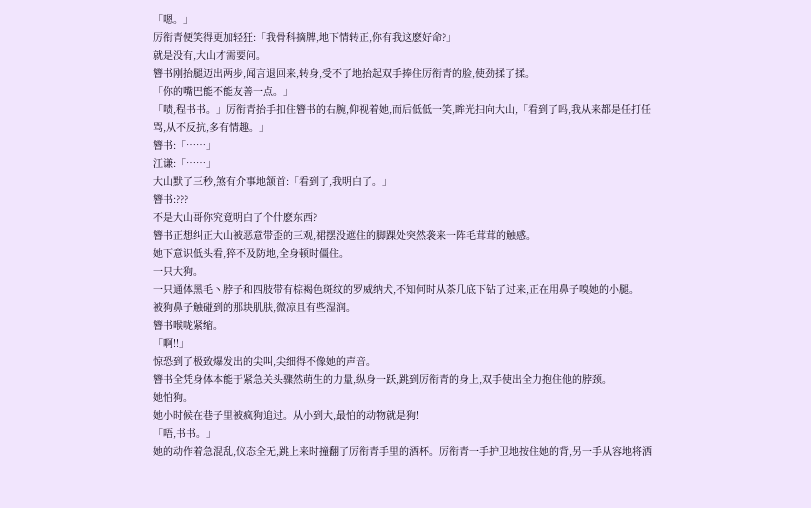「嗯。」
厉衔青便笑得更加轻狂:「我骨科摘牌,地下情转正,你有我这麽好命?」
就是没有,大山才需要问。
簪书刚抬腿迈出两步,闻言退回来,转身,受不了地抬起双手捧住厉衔青的脸,使劲揉了揉。
「你的嘴巴能不能友善一点。」
「啧,程书书。」厉衔青抬手扣住簪书的右腕,仰视着她,而后低低一笑,眸光扫向大山,「看到了吗,我从来都是任打任骂,从不反抗,多有情趣。」
簪书:「……」
江谦:「……」
大山默了三秒,煞有介事地颔首:「看到了,我明白了。」
簪书:???
不是大山哥你究竟明白了个什麽东西?
簪书正想纠正大山被恶意带歪的三观,裙摆没遮住的脚踝处突然袭来一阵毛茸茸的触感。
她下意识低头看,猝不及防地,全身顿时僵住。
一只大狗。
一只通体黑毛丶脖子和四肢带有棕褐色斑纹的罗威纳犬,不知何时从茶几底下钻了过来,正在用鼻子嗅她的小腿。
被狗鼻子触碰到的那块肌肤,微凉且有些湿润。
簪书喉咙紧缩。
「啊!!」
惊恐到了极致爆发出的尖叫,尖细得不像她的声音。
簪书全凭身体本能于紧急关头骤然萌生的力量,纵身一跃,跳到厉衔青的身上,双手使出全力抱住他的脖颈。
她怕狗。
她小时候在巷子里被疯狗追过。从小到大,最怕的动物就是狗!
「唔,书书。」
她的动作着急混乱,仪态全无,跳上来时撞翻了厉衔青手里的酒杯。厉衔青一手护卫地按住她的背,另一手从容地将洒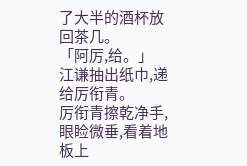了大半的酒杯放回茶几。
「阿厉,给。」
江谦抽出纸巾,递给厉衔青。
厉衔青擦乾净手,眼睑微垂,看着地板上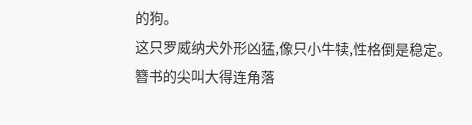的狗。
这只罗威纳犬外形凶猛,像只小牛犊,性格倒是稳定。
簪书的尖叫大得连角落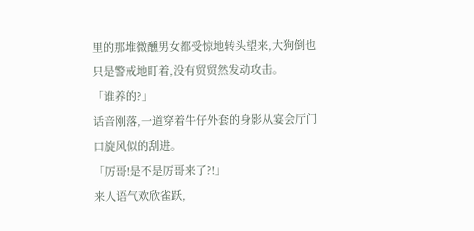里的那堆微醺男女都受惊地转头望来,大狗倒也只是警戒地盯着,没有贸贸然发动攻击。
「谁养的?」
话音刚落,一道穿着牛仔外套的身影从宴会厅门口旋风似的刮进。
「厉哥!是不是厉哥来了?!」
来人语气欢欣雀跃,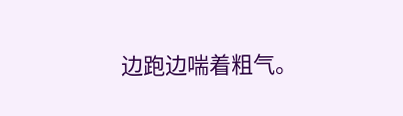边跑边喘着粗气。